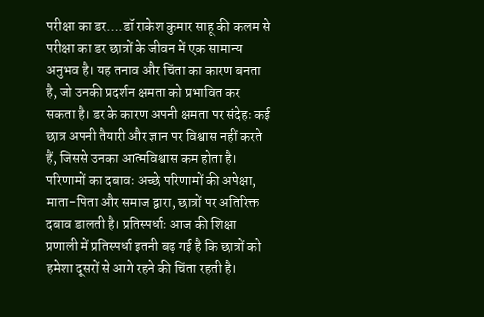परीक्षा का डर….डॉ राकेश कुमार साहू की कलम से
परीक्षा का डर छात्रों के जीवन में एक सामान्य अनुभव है। यह तनाव और चिंता का कारण बनता है, जो उनकी प्रदर्शन क्षमता को प्रभावित कर सकता है। डर के कारण अपनी क्षमता पर संदेहः कई छात्र अपनी तैयारी और ज्ञान पर विश्वास नहीं करते हैं, जिससे उनका आत्मविश्वास कम होता है। परिणामों का दबावः अच्छे परिणामों की अपेक्षा, माता-पिता और समाज द्वारा, छात्रों पर अतिरिक्त दबाव डालती है। प्रतिस्पर्धाः आज की शिक्षा प्रणाली में प्रतिस्पर्धा इतनी बढ़ गई है कि छात्रों को हमेशा दूसरों से आगे रहने की चिंता रहती है।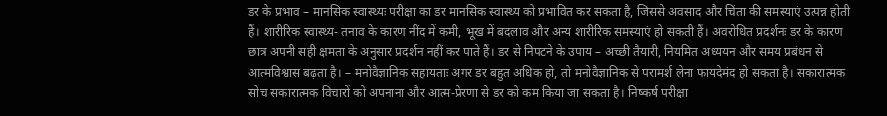डर के प्रभाव – मानसिक स्वास्थ्यः परीक्षा का डर मानसिक स्वास्थ्य को प्रभावित कर सकता है, जिससे अवसाद और चिंता की समस्याएं उत्पन्न होती हैं। शारीरिक स्वास्थ्य- तनाव के कारण नींद में कमी, भूख में बदलाव और अन्य शारीरिक समस्याएं हो सकती हैं। अवरोधित प्रदर्शनः डर के कारण छात्र अपनी सही क्षमता के अनुसार प्रदर्शन नहीं कर पाते हैं। डर से निपटने के उपाय – अच्छी तैयारी, नियमित अध्ययन और समय प्रबंधन से आत्मविश्वास बढ़ता है। – मनोवैज्ञानिक सहायताः अगर डर बहुत अधिक हो, तो मनोवैज्ञानिक से परामर्श लेना फायदेमंद हो सकता है। सकारात्मक सोच सकारात्मक विचारों को अपनाना और आत्म-प्रेरणा से डर को कम किया जा सकता है। निष्कर्ष परीक्षा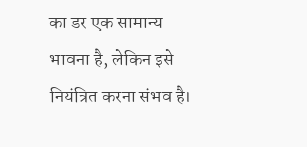का डर एक सामान्य भावना है, लेकिन इसे नियंत्रित करना संभव है।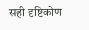सही दृष्टिकोण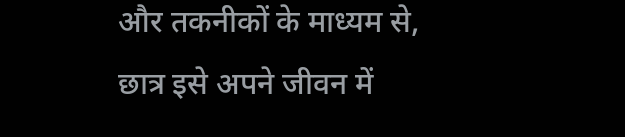और तकनीकों के माध्यम से, छात्र इसे अपने जीवन में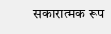सकारात्मक रूप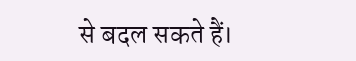से बदल सकते हैं।